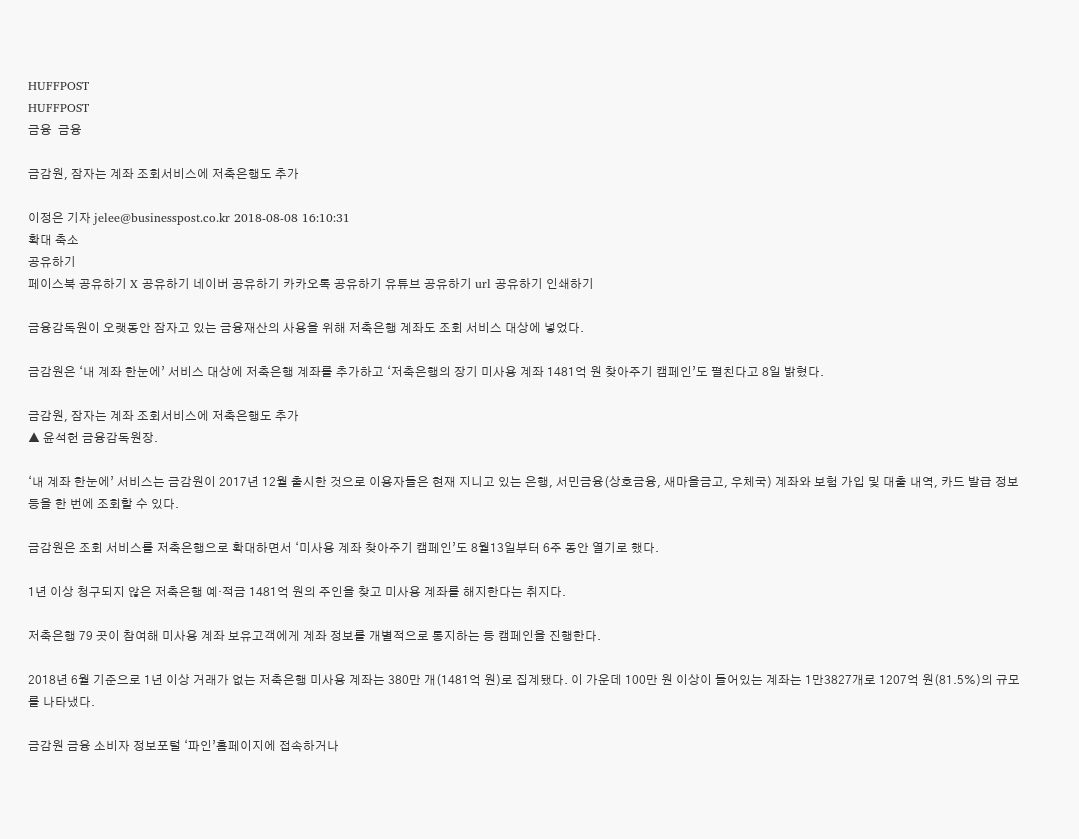HUFFPOST
HUFFPOST
금융  금융

금감원, 잠자는 계좌 조회서비스에 저축은행도 추가

이정은 기자 jelee@businesspost.co.kr 2018-08-08 16:10:31
확대 축소
공유하기
페이스북 공유하기 X 공유하기 네이버 공유하기 카카오톡 공유하기 유튜브 공유하기 url 공유하기 인쇄하기

금융감독원이 오랫동안 잠자고 있는 금융재산의 사용을 위해 저축은행 계좌도 조회 서비스 대상에 넣었다.

금감원은 ‘내 계좌 한눈에’ 서비스 대상에 저축은행 계좌를 추가하고 ‘저축은행의 장기 미사용 계좌 1481억 원 찾아주기 캠페인’도 펼친다고 8일 밝혔다.

금감원, 잠자는 계좌 조회서비스에 저축은행도 추가
▲ 윤석헌 금융감독원장.

‘내 계좌 한눈에’ 서비스는 금감원이 2017년 12월 출시한 것으로 이용자들은 현재 지니고 있는 은행, 서민금융(상호금융, 새마을금고, 우체국) 계좌와 보험 가입 및 대출 내역, 카드 발급 정보 등을 한 번에 조회할 수 있다.

금감원은 조회 서비스를 저축은행으로 확대하면서 ‘미사용 계좌 찾아주기 캠페인’도 8월13일부터 6주 동안 열기로 했다.

1년 이상 청구되지 않은 저축은행 예·적금 1481억 원의 주인을 찾고 미사용 계좌를 해지한다는 취지다.

저축은행 79 곳이 참여해 미사용 계좌 보유고객에게 계좌 정보를 개별적으로 통지하는 등 캠페인을 진행한다.

2018년 6월 기준으로 1년 이상 거래가 없는 저축은행 미사용 계좌는 380만 개(1481억 원)로 집계됐다. 이 가운데 100만 원 이상이 들어있는 계좌는 1만3827개로 1207억 원(81.5%)의 규모를 나타냈다.

금감원 금융 소비자 정보포털 ‘파인’홈페이지에 접속하거나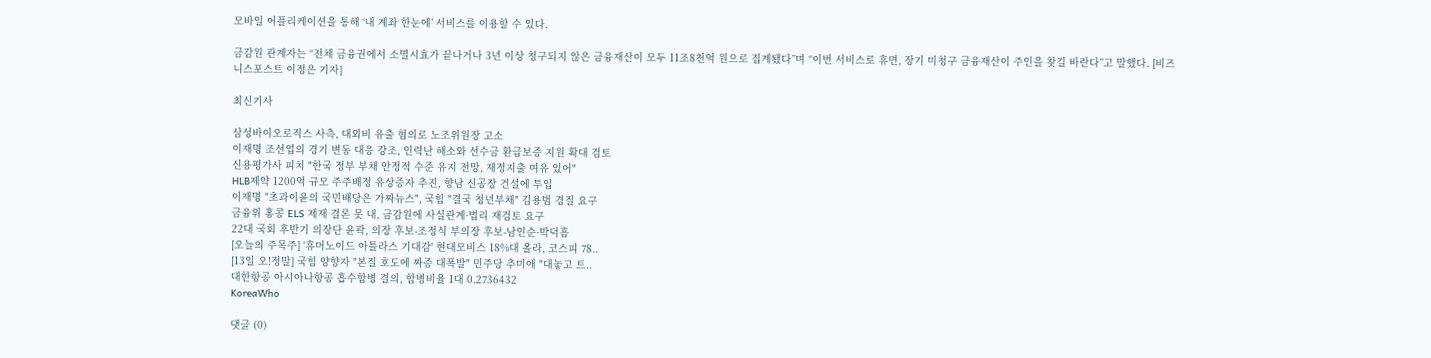모바일 어플리케이션을 통해 ‘내 계좌 한눈에’ 서비스를 이용할 수 있다.

금감원 관계자는 “전체 금융권에서 소멸시효가 끝나거나 3년 이상 청구되지 않은 금융재산이 모두 11조8천억 원으로 집계됐다”며 “이번 서비스로 휴면, 장기 미청구 금융재산이 주인을 찾길 바란다”고 말했다. [비즈니스포스트 이정은 기자]

최신기사

삼성바이오로직스 사측, 대외비 유출 혐의로 노조위원장 고소
이재명 조선업의 경기 변동 대응 강조, 인력난 해소와 선수금 환급보증 지원 확대 검토
신용평가사 피치 "한국 정부 부채 안정적 수준 유지 전망, 재정지출 여유 있어"
HLB제약 1200억 규모 주주배정 유상증자 추진, 향남 신공장 건설에 투입
이재명 "초과이윤의 국민배당은 가짜뉴스", 국힘 "결국 청년부채" 김용범 경질 요구
금융위 홍콩 ELS 제재 결론 못 내, 금감원에 사실관계·법리 재검토 요구
22대 국회 후반기 의장단 윤곽, 의장 후보-조정식 부의장 후보-남인순·박덕흠
[오늘의 주목주] '휴머노이드 아틀라스 기대감' 현대모비스 18%대 올라, 코스피 78..
[13일 오!정말] 국힘 양향자 "본질 호도에 짜증 대폭발" 민주당 추미애 "대놓고 트..
대한항공 아시아나항공 흡수합병 결의, 합병비율 1대 0.2736432
KoreaWho

댓글 (0)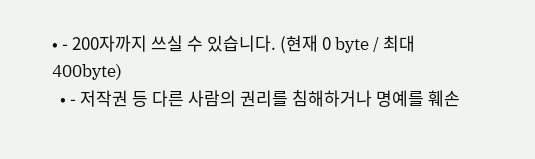• - 200자까지 쓰실 수 있습니다. (현재 0 byte / 최대 400byte)
  • - 저작권 등 다른 사람의 권리를 침해하거나 명예를 훼손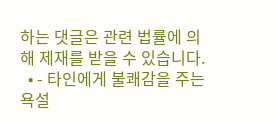하는 댓글은 관련 법률에 의해 제재를 받을 수 있습니다.
  • - 타인에게 불쾌감을 주는 욕설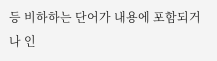등 비하하는 단어가 내용에 포함되거나 인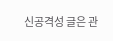신공격성 글은 관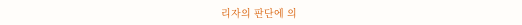리자의 판단에 의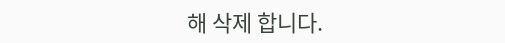해 삭제 합니다.